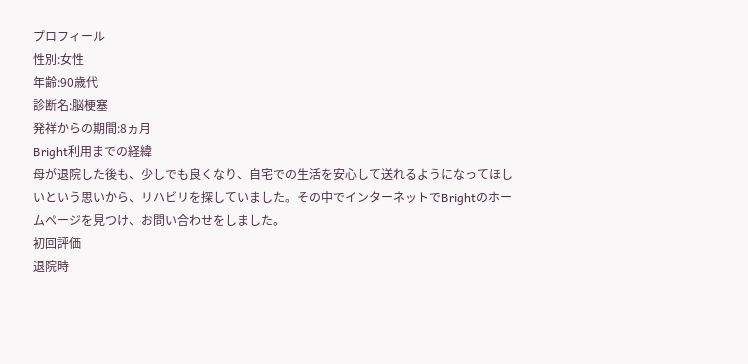プロフィール
性別:女性
年齢:90歳代
診断名:脳梗塞
発祥からの期間:8ヵ月
Bright利用までの経緯
母が退院した後も、少しでも良くなり、自宅での生活を安心して送れるようになってほしいという思いから、リハビリを探していました。その中でインターネットでBrightのホームページを見つけ、お問い合わせをしました。
初回評価
退院時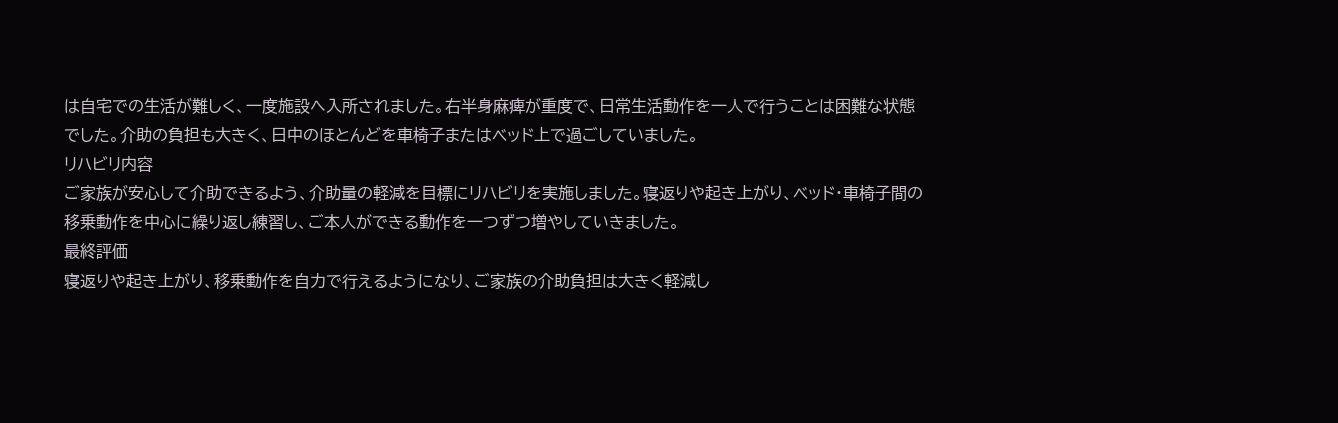は自宅での生活が難しく、一度施設へ入所されました。右半身麻痺が重度で、日常生活動作を一人で行うことは困難な状態でした。介助の負担も大きく、日中のほとんどを車椅子またはベッド上で過ごしていました。
リハビリ内容
ご家族が安心して介助できるよう、介助量の軽減を目標にリハビリを実施しました。寝返りや起き上がり、ベッド・車椅子間の移乗動作を中心に繰り返し練習し、ご本人ができる動作を一つずつ増やしていきました。
最終評価
寝返りや起き上がり、移乗動作を自力で行えるようになり、ご家族の介助負担は大きく軽減し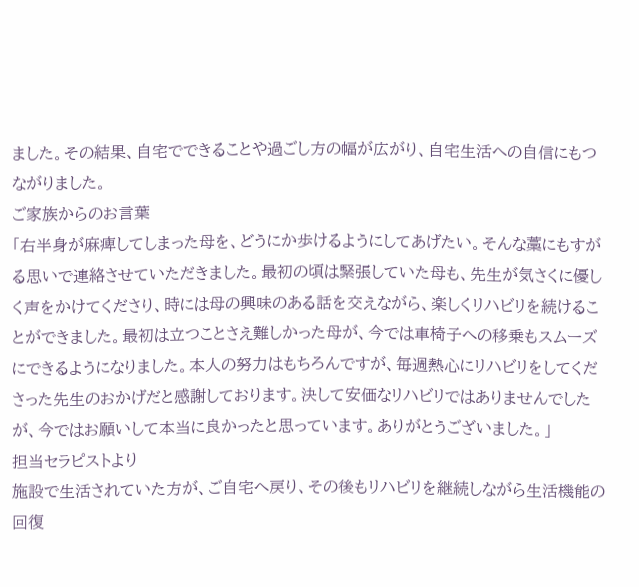ました。その結果、自宅でできることや過ごし方の幅が広がり、自宅生活への自信にもつながりました。
ご家族からのお言葉
「右半身が麻痺してしまった母を、どうにか歩けるようにしてあげたい。そんな藁にもすがる思いで連絡させていただきました。最初の頃は緊張していた母も、先生が気さくに優しく声をかけてくださり、時には母の興味のある話を交えながら、楽しくリハビリを続けることができました。最初は立つことさえ難しかった母が、今では車椅子への移乗もスムーズにできるようになりました。本人の努力はもちろんですが、毎週熱心にリハビリをしてくださった先生のおかげだと感謝しております。決して安価なリハビリではありませんでしたが、今ではお願いして本当に良かったと思っています。ありがとうございました。」
担当セラピストより
施設で生活されていた方が、ご自宅へ戻り、その後もリハビリを継続しながら生活機能の回復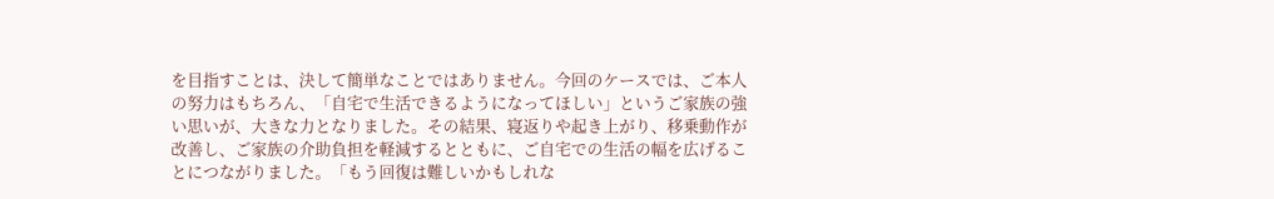を目指すことは、決して簡単なことではありません。今回のケースでは、ご本人の努力はもちろん、「自宅で生活できるようになってほしい」というご家族の強い思いが、大きな力となりました。その結果、寝返りや起き上がり、移乗動作が改善し、ご家族の介助負担を軽減するとともに、ご自宅での生活の幅を広げることにつながりました。「もう回復は難しいかもしれな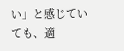い」と感じていても、適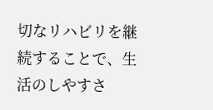切なリハビリを継続することで、生活のしやすさ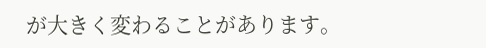が大きく変わることがあります。